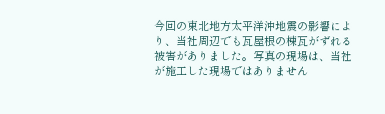今回の東北地方太平洋沖地震の影響により、当社周辺でも瓦屋根の棟瓦がずれる被害がありました。写真の現場は、当社が施工した現場ではありません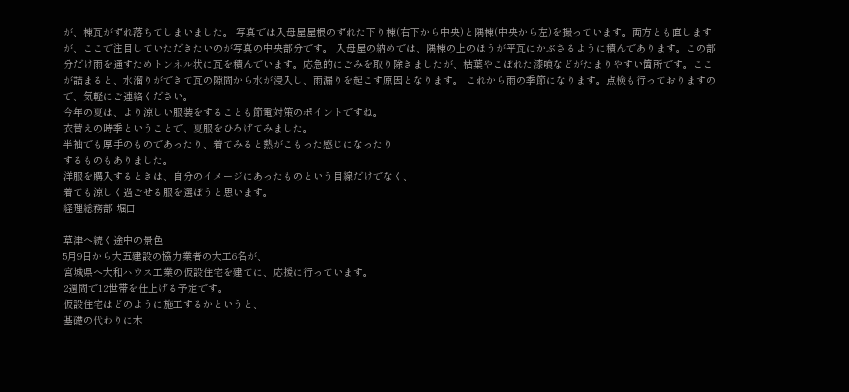が、棟瓦がずれ落ちてしまいました。 写真では入母屋屋根のずれた下り棟(右下から中央)と隅棟(中央から左)を撮っています。両方とも直しますが、ここで注目していただきたいのが写真の中央部分です。 入母屋の納めでは、隅棟の上のほうが平瓦にかぶさるように積んであります。この部分だけ雨を通すためトンネル状に瓦を積んでいます。応急的にごみを取り除きましたが、枯葉やこぼれた漆喰などがたまりやすい箇所です。ここが詰まると、水溜りができて瓦の隙間から水が浸入し、雨漏りを起こす原因となります。 これから雨の季節になります。点検も行っておりますので、気軽にご連絡ください。
今年の夏は、より涼しい服装をすることも節電対策のポイントですね。
衣替えの時季ということで、夏服をひろげてみました。
半袖でも厚手のものであったり、着てみると熱がこもった感じになったり
するものもありました。
洋服を購入するときは、自分のイメージにあったものという目線だけでなく、
着ても涼しく過ごせる服を選ぼうと思います。
経理総務部 堀口

草津へ続く途中の景色
5月9日から大五建設の協力業者の大工6名が、
宮城県へ大和ハウス工業の仮設住宅を建てに、応援に行っています。
2週間で12世帯を仕上げる予定です。
仮設住宅はどのように施工するかというと、
基礎の代わりに木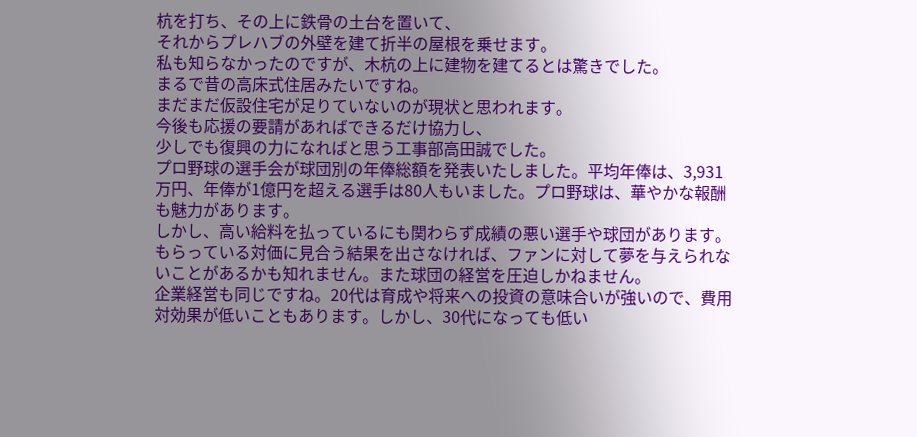杭を打ち、その上に鉄骨の土台を置いて、
それからプレハブの外壁を建て折半の屋根を乗せます。
私も知らなかったのですが、木杭の上に建物を建てるとは驚きでした。
まるで昔の高床式住居みたいですね。
まだまだ仮設住宅が足りていないのが現状と思われます。
今後も応援の要請があればできるだけ協力し、
少しでも復興の力になればと思う工事部高田誠でした。
プロ野球の選手会が球団別の年俸総額を発表いたしました。平均年俸は、3,931万円、年俸が1億円を超える選手は80人もいました。プロ野球は、華やかな報酬も魅力があります。
しかし、高い給料を払っているにも関わらず成績の悪い選手や球団があります。もらっている対価に見合う結果を出さなければ、ファンに対して夢を与えられないことがあるかも知れません。また球団の経営を圧迫しかねません。
企業経営も同じですね。20代は育成や将来への投資の意味合いが強いので、費用対効果が低いこともあります。しかし、30代になっても低い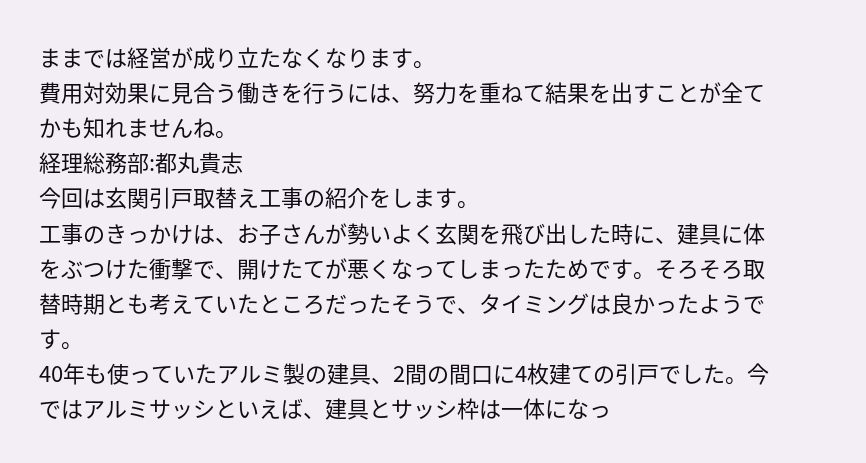ままでは経営が成り立たなくなります。
費用対効果に見合う働きを行うには、努力を重ねて結果を出すことが全てかも知れませんね。
経理総務部:都丸貴志
今回は玄関引戸取替え工事の紹介をします。
工事のきっかけは、お子さんが勢いよく玄関を飛び出した時に、建具に体をぶつけた衝撃で、開けたてが悪くなってしまったためです。そろそろ取替時期とも考えていたところだったそうで、タイミングは良かったようです。
40年も使っていたアルミ製の建具、2間の間口に4枚建ての引戸でした。今ではアルミサッシといえば、建具とサッシ枠は一体になっ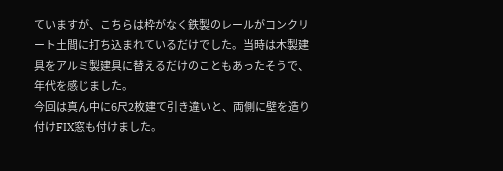ていますが、こちらは枠がなく鉄製のレールがコンクリート土間に打ち込まれているだけでした。当時は木製建具をアルミ製建具に替えるだけのこともあったそうで、年代を感じました。
今回は真ん中に6尺2枚建て引き違いと、両側に壁を造り付けFIX窓も付けました。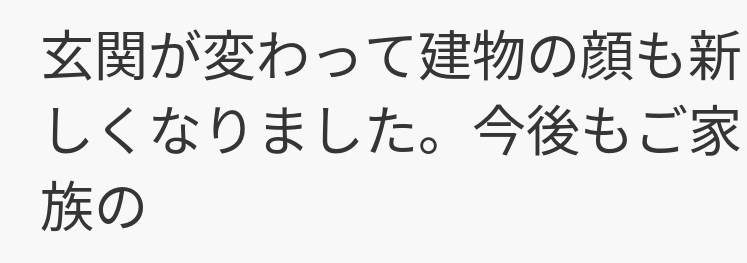玄関が変わって建物の顔も新しくなりました。今後もご家族の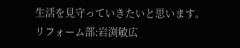生活を見守っていきたいと思います。
リフォーム部:岩渕敏広